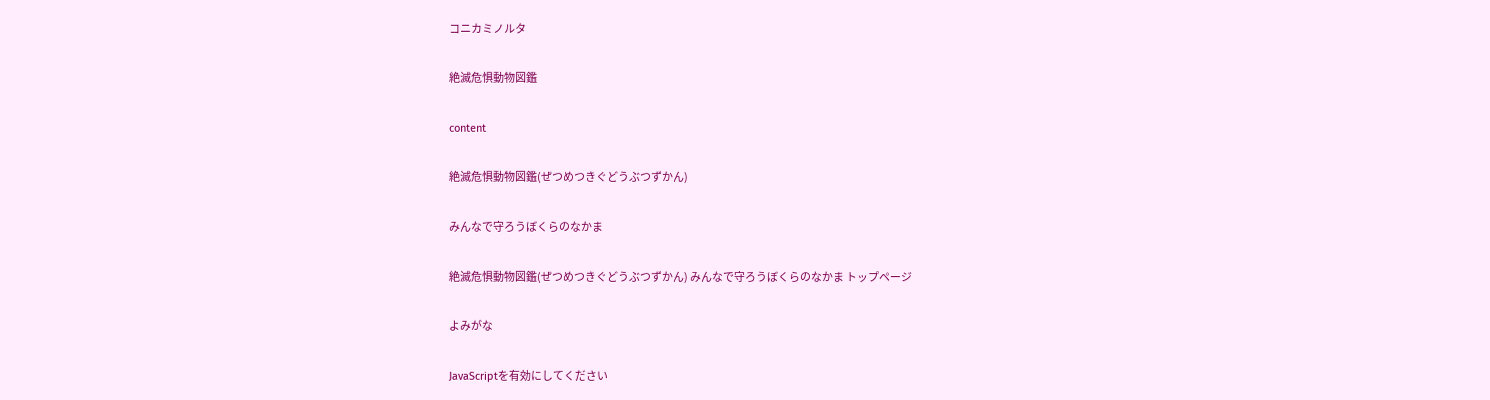コニカミノルタ

絶滅危惧動物図鑑

content

絶滅危惧動物図鑑(ぜつめつきぐどうぶつずかん)

みんなで守ろうぼくらのなかま

絶滅危惧動物図鑑(ぜつめつきぐどうぶつずかん) みんなで守ろうぼくらのなかま トップページ

よみがな

JavaScriptを有効にしてください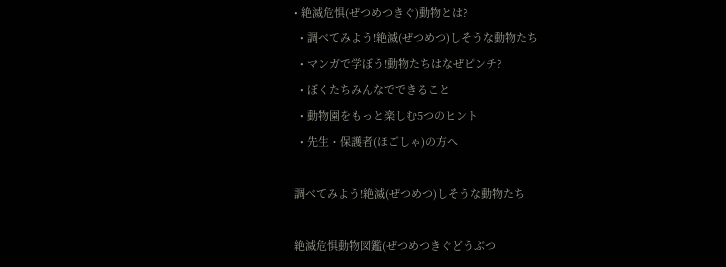• 絶滅危惧(ぜつめつきぐ)動物とは?
  • 調べてみよう!絶滅(ぜつめつ)しそうな動物たち
  • マンガで学ぼう!動物たちはなぜピンチ?
  • ぼくたちみんなでできること
  • 動物園をもっと楽しむ5つのヒント
  • 先生・保護者(ほごしゃ)の方へ

調べてみよう!絶滅(ぜつめつ)しそうな動物たち

絶滅危惧動物図鑑(ぜつめつきぐどうぶつ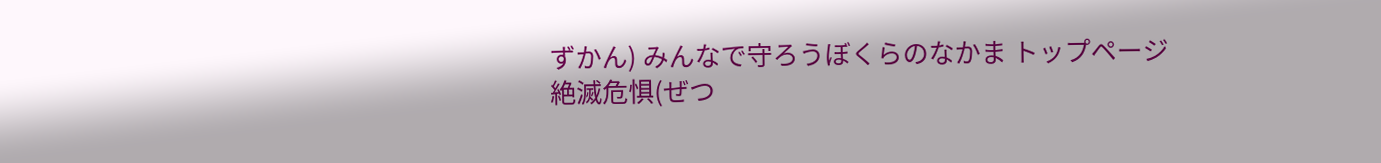ずかん) みんなで守ろうぼくらのなかま トップページ
絶滅危惧(ぜつ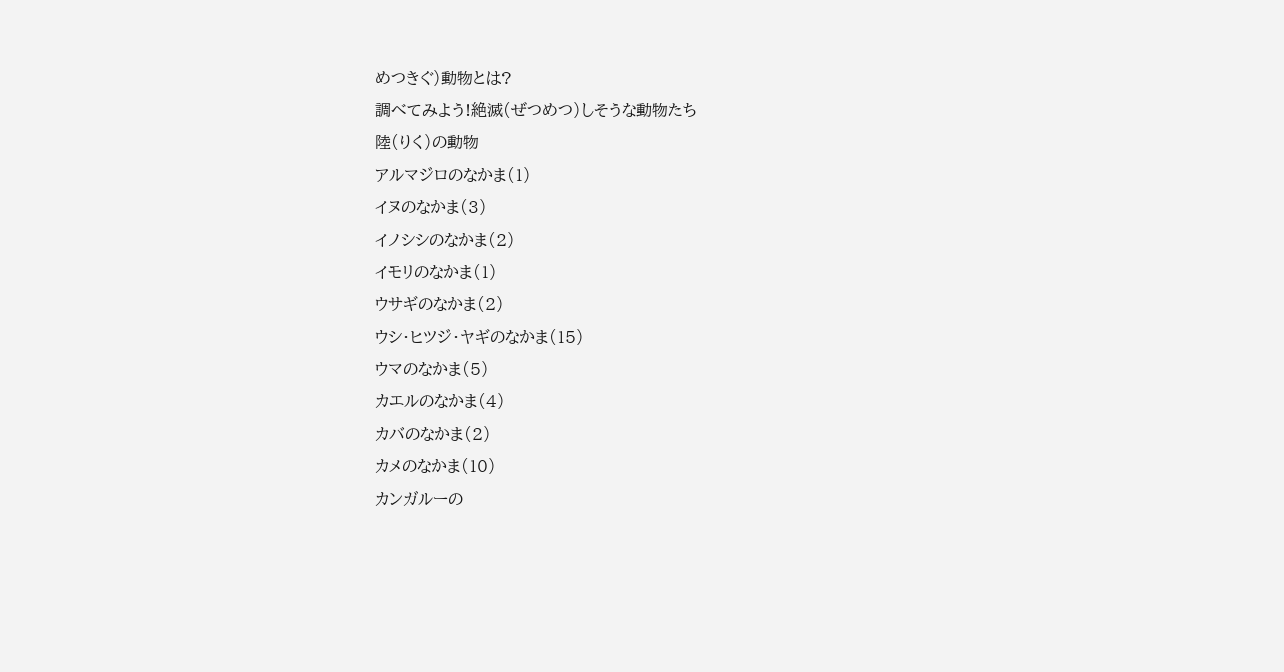めつきぐ)動物とは?
調べてみよう!絶滅(ぜつめつ)しそうな動物たち
陸(りく)の動物
アルマジロのなかま(1)
イヌのなかま(3)
イノシシのなかま(2)
イモリのなかま(1)
ウサギのなかま(2)
ウシ・ヒツジ・ヤギのなかま(15)
ウマのなかま(5)
カエルのなかま(4)
カバのなかま(2)
カメのなかま(10)
カンガルーの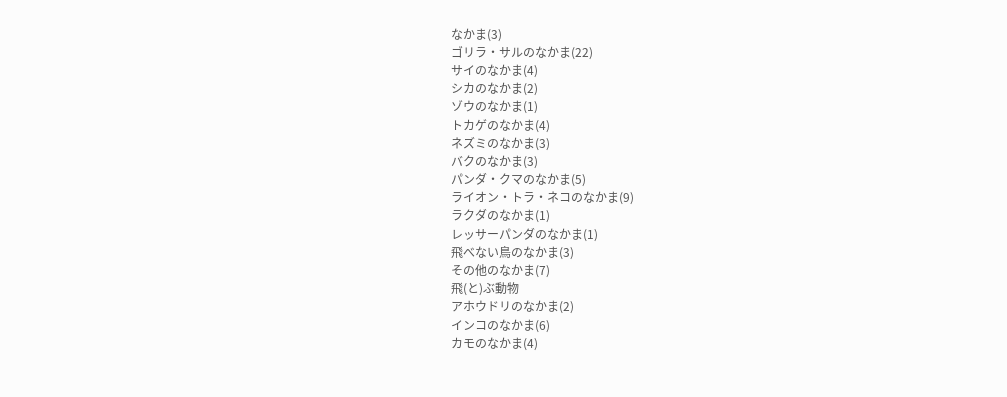なかま(3)
ゴリラ・サルのなかま(22)
サイのなかま(4)
シカのなかま(2)
ゾウのなかま(1)
トカゲのなかま(4)
ネズミのなかま(3)
バクのなかま(3)
パンダ・クマのなかま(5)
ライオン・トラ・ネコのなかま(9)
ラクダのなかま(1)
レッサーパンダのなかま(1)
飛べない鳥のなかま(3)
その他のなかま(7)
飛(と)ぶ動物
アホウドリのなかま(2)
インコのなかま(6)
カモのなかま(4)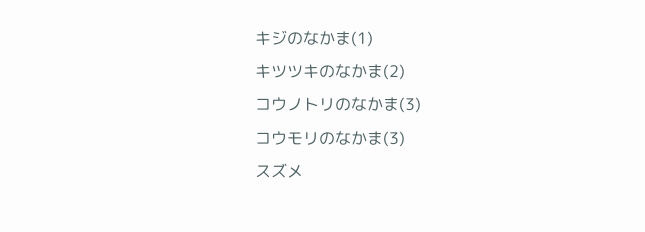キジのなかま(1)
キツツキのなかま(2)
コウノトリのなかま(3)
コウモリのなかま(3)
スズメ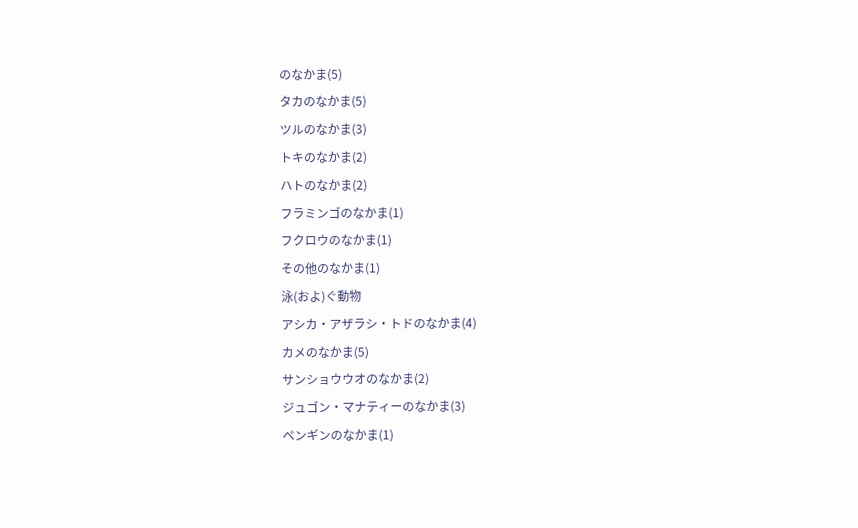のなかま(5)
タカのなかま(5)
ツルのなかま(3)
トキのなかま(2)
ハトのなかま(2)
フラミンゴのなかま(1)
フクロウのなかま(1)
その他のなかま(1)
泳(およ)ぐ動物
アシカ・アザラシ・トドのなかま(4)
カメのなかま(5)
サンショウウオのなかま(2)
ジュゴン・マナティーのなかま(3)
ペンギンのなかま(1)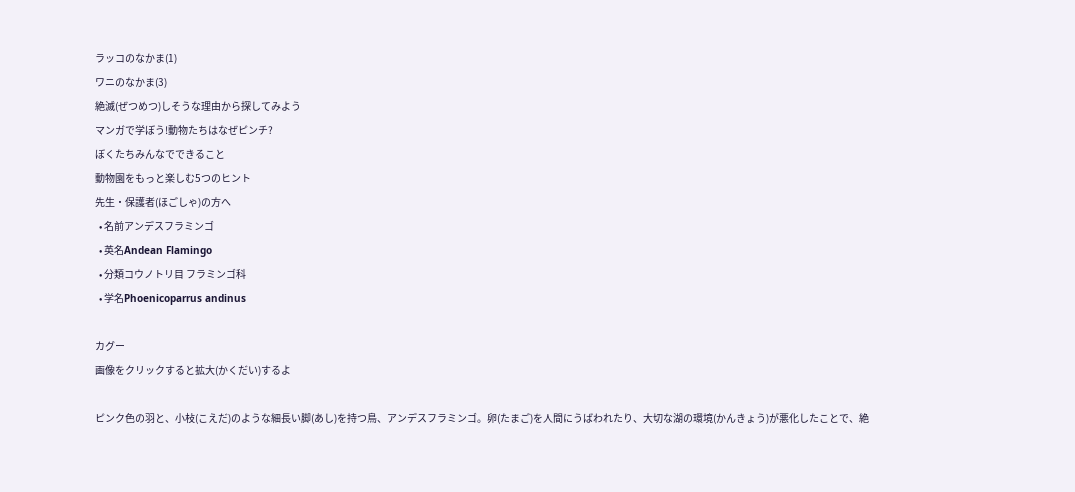ラッコのなかま(1)
ワニのなかま(3)
絶滅(ぜつめつ)しそうな理由から探してみよう
マンガで学ぼう!動物たちはなぜピンチ?
ぼくたちみんなでできること
動物園をもっと楽しむ5つのヒント
先生・保護者(ほごしゃ)の方へ
  • 名前アンデスフラミンゴ
  • 英名Andean Flamingo
  • 分類コウノトリ目 フラミンゴ科
  • 学名Phoenicoparrus andinus

カグー
画像をクリックすると拡大(かくだい)するよ

ピンク色の羽と、小枝(こえだ)のような細長い脚(あし)を持つ鳥、アンデスフラミンゴ。卵(たまご)を人間にうばわれたり、大切な湖の環境(かんきょう)が悪化したことで、絶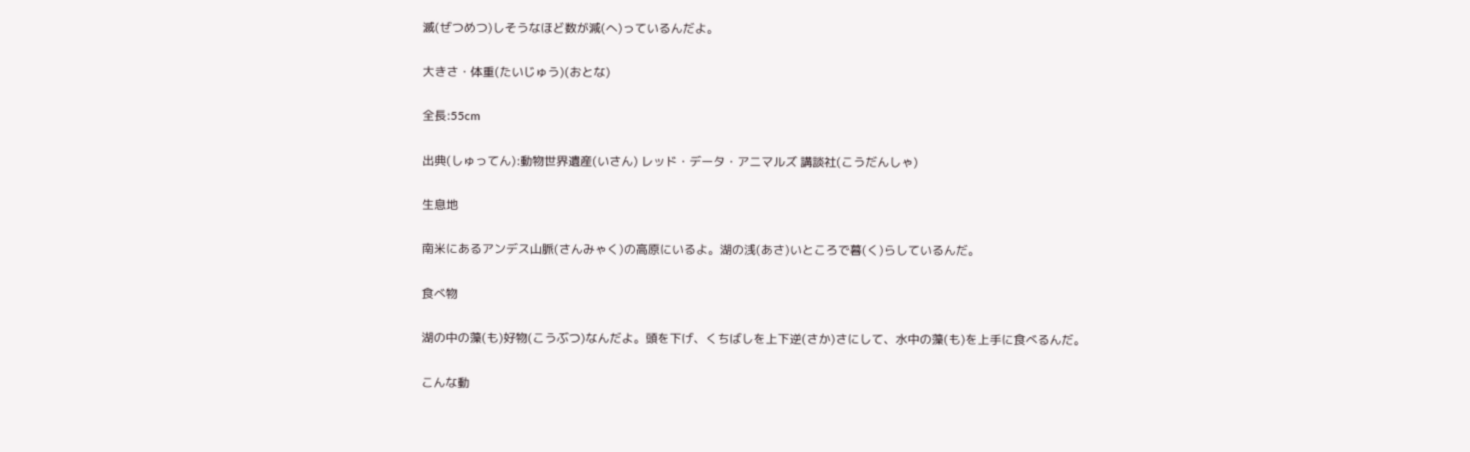滅(ぜつめつ)しそうなほど数が減(へ)っているんだよ。

大きさ・体重(たいじゅう)(おとな)

全長:55cm

出典(しゅってん):動物世界遺産(いさん) レッド・データ・アニマルズ 講談社(こうだんしゃ)

生息地

南米にあるアンデス山脈(さんみゃく)の高原にいるよ。湖の浅(あさ)いところで暮(く)らしているんだ。

食べ物

湖の中の藻(も)好物(こうぶつ)なんだよ。頭を下げ、くちばしを上下逆(さか)さにして、水中の藻(も)を上手に食べるんだ。

こんな動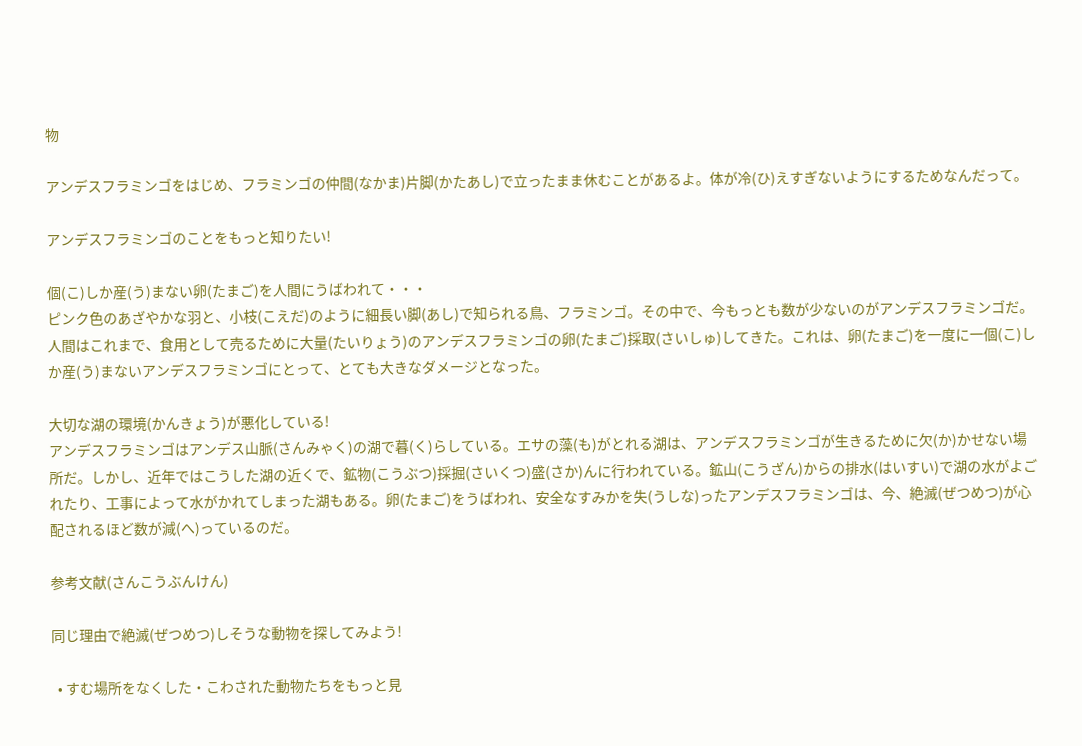物

アンデスフラミンゴをはじめ、フラミンゴの仲間(なかま)片脚(かたあし)で立ったまま休むことがあるよ。体が冷(ひ)えすぎないようにするためなんだって。

アンデスフラミンゴのことをもっと知りたい!

個(こ)しか産(う)まない卵(たまご)を人間にうばわれて・・・
ピンク色のあざやかな羽と、小枝(こえだ)のように細長い脚(あし)で知られる鳥、フラミンゴ。その中で、今もっとも数が少ないのがアンデスフラミンゴだ。人間はこれまで、食用として売るために大量(たいりょう)のアンデスフラミンゴの卵(たまご)採取(さいしゅ)してきた。これは、卵(たまご)を一度に一個(こ)しか産(う)まないアンデスフラミンゴにとって、とても大きなダメージとなった。

大切な湖の環境(かんきょう)が悪化している!
アンデスフラミンゴはアンデス山脈(さんみゃく)の湖で暮(く)らしている。エサの藻(も)がとれる湖は、アンデスフラミンゴが生きるために欠(か)かせない場所だ。しかし、近年ではこうした湖の近くで、鉱物(こうぶつ)採掘(さいくつ)盛(さか)んに行われている。鉱山(こうざん)からの排水(はいすい)で湖の水がよごれたり、工事によって水がかれてしまった湖もある。卵(たまご)をうばわれ、安全なすみかを失(うしな)ったアンデスフラミンゴは、今、絶滅(ぜつめつ)が心配されるほど数が減(へ)っているのだ。

参考文献(さんこうぶんけん)

同じ理由で絶滅(ぜつめつ)しそうな動物を探してみよう!

  • すむ場所をなくした・こわされた動物たちをもっと見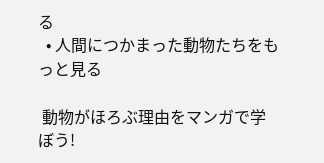る
  • 人間につかまった動物たちをもっと見る

 動物がほろぶ理由をマンガで学ぼう!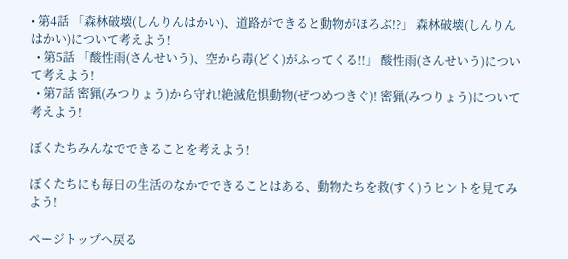• 第4話 「森林破壊(しんりんはかい)、道路ができると動物がほろぶ!?」 森林破壊(しんりんはかい)について考えよう!
  • 第5話 「酸性雨(さんせいう)、空から毒(どく)がふってくる!!」 酸性雨(さんせいう)について考えよう!
  • 第7話 密猟(みつりょう)から守れ!絶滅危惧動物(ぜつめつきぐ)! 密猟(みつりょう)について考えよう!

ぼくたちみんなでできることを考えよう!

ぼくたちにも毎日の生活のなかでできることはある、動物たちを救(すく)うヒントを見てみよう!

ページトップへ戻る